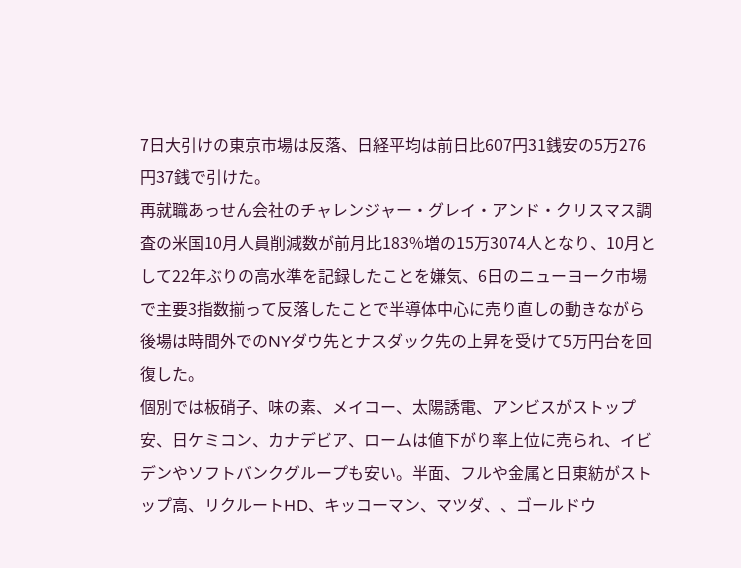7日大引けの東京市場は反落、日経平均は前日比607円31銭安の5万276円37銭で引けた。
再就職あっせん会社のチャレンジャー・グレイ・アンド・クリスマス調査の米国10月人員削減数が前月比183%増の15万3074人となり、10月として22年ぶりの高水準を記録したことを嫌気、6日のニューヨーク市場で主要3指数揃って反落したことで半導体中心に売り直しの動きながら後場は時間外でのNYダウ先とナスダック先の上昇を受けて5万円台を回復した。
個別では板硝子、味の素、メイコー、太陽誘電、アンビスがストップ安、日ケミコン、カナデビア、ロームは値下がり率上位に売られ、イビデンやソフトバンクグループも安い。半面、フルや金属と日東紡がストップ高、リクルートHD、キッコーマン、マツダ、、ゴールドウ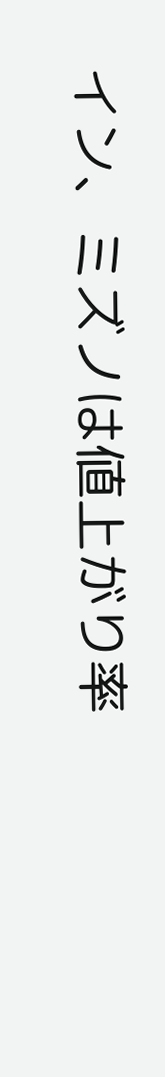イン、ミズノは値上がり率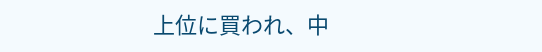上位に買われ、中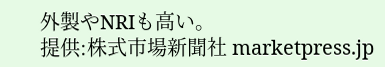外製やNRIも高い。
提供:株式市場新聞社 marketpress.jp